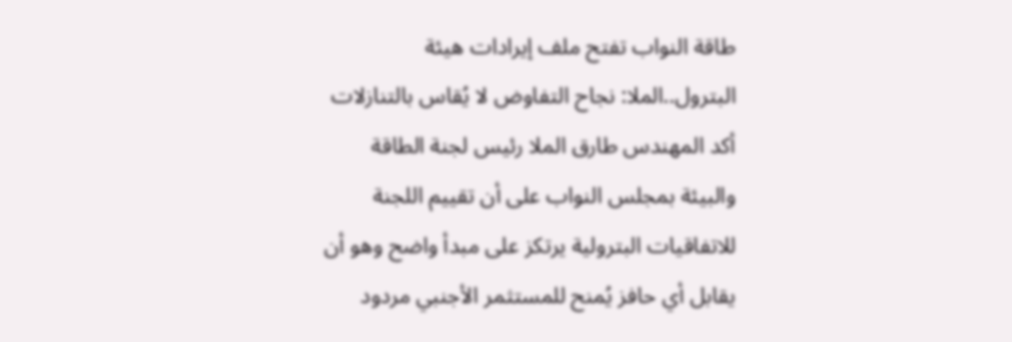طاقة النواب تفتح ملف إيرادات هيئة البترول..الملا: نجاح التفاوض لا يُقاس بالتنازلات
أكد المهندس طارق الملا رئيس لجنة الطاقة والبيئة بمجلس النواب على أن تقييم اللجنة للاتفاقيات البترولية يرتكز على مبدأ واضح وهو أن يقابل أي حافز يُمنح للمستثمر الأجنبي مردود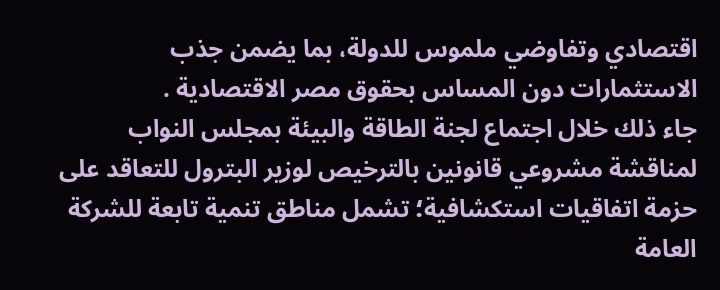اقتصادي وتفاوضي ملموس للدولة، بما يضمن جذب الاستثمارات دون المساس بحقوق مصر الاقتصادية .
جاء ذلك خلال اجتماع لجنة الطاقة والبيئة بمجلس النواب لمناقشة مشروعي قانونين بالترخيص لوزير البترول للتعاقد على حزمة اتفاقيات استكشافية؛ تشمل مناطق تنمية تابعة للشركة العامة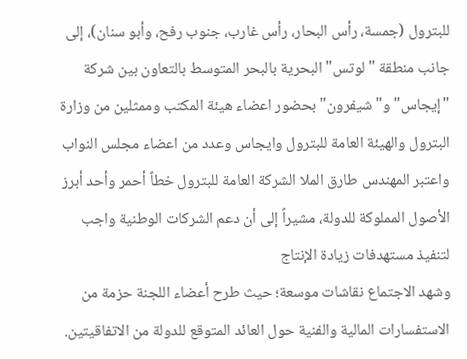للبترول (جمسة، رأس البحار، رأس غارب، جنوب رفح، وأبو سنان)، إلى جانب منطقة "لوتس" البحرية بالبحر المتوسط بالتعاون بين شركة "إيجاس" و"شيفرون" بحضور اعضاء هيئة المكتب وممثلين من وزارة البترول والهيئة العامة للبترول وايجاس وعدد من اعضاء مجلس النواب
واعتبر المهندس طارق الملا الشركة العامة للبترول خطاً أحمر وأحد أبرز الأصول المملوكة للدولة، مشيراً إلى أن دعم الشركات الوطنية واجب لتنفيذ مستهدفات زيادة الإنتاج
وشهد الاجتماع نقاشات موسعة؛ حيث طرح أعضاء اللجنة حزمة من الاستفسارات المالية والفنية حول العائد المتوقع للدولة من الاتفاقيتين.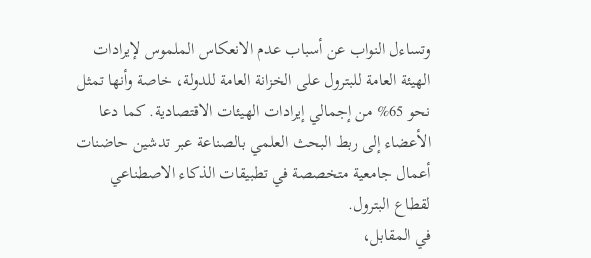وتساءل النواب عن أسباب عدم الانعكاس الملموس لإيرادات الهيئة العامة للبترول على الخزانة العامة للدولة، خاصة وأنها تمثل نحو 65% من إجمالي إيرادات الهيئات الاقتصادية. كما دعا الأعضاء إلى ربط البحث العلمي بالصناعة عبر تدشين حاضنات أعمال جامعية متخصصة في تطبيقات الذكاء الاصطناعي لقطاع البترول.
في المقابل،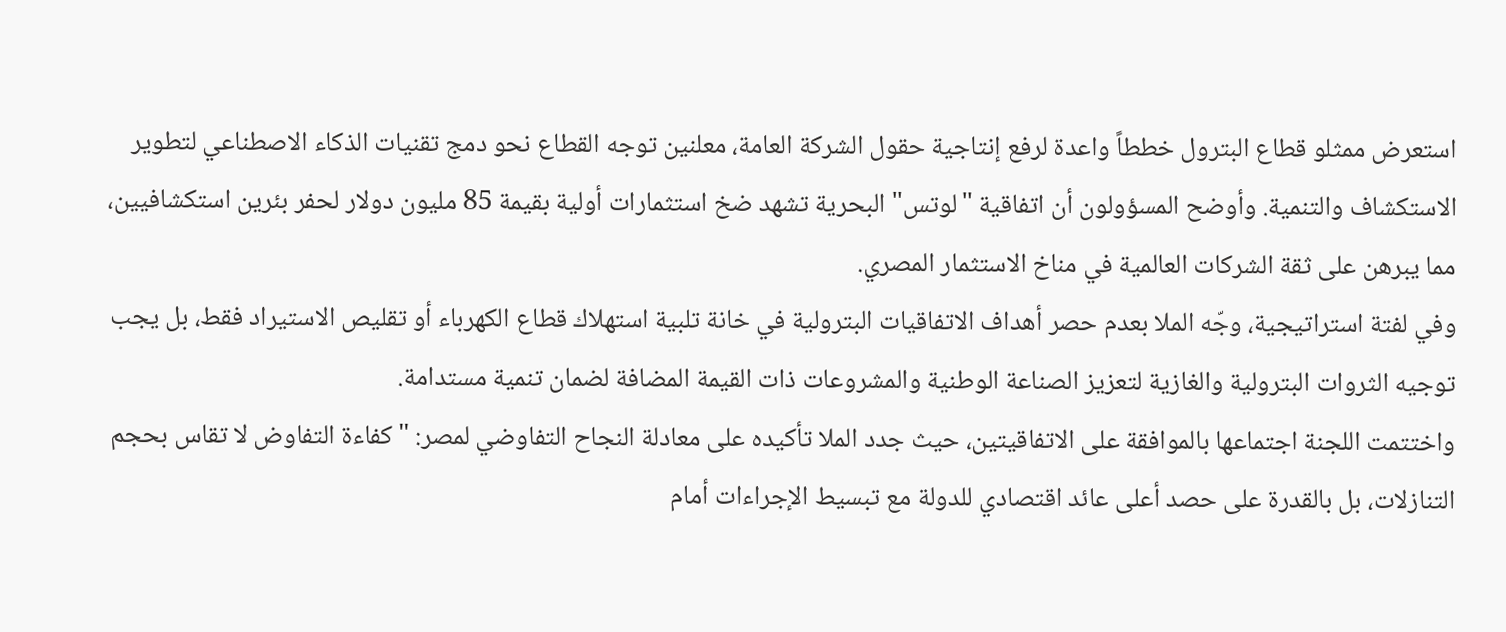استعرض ممثلو قطاع البترول خططاً واعدة لرفع إنتاجية حقول الشركة العامة، معلنين توجه القطاع نحو دمج تقنيات الذكاء الاصطناعي لتطوير الاستكشاف والتنمية. وأوضح المسؤولون أن اتفاقية "لوتس" البحرية تشهد ضخ استثمارات أولية بقيمة 85 مليون دولار لحفر بئرين استكشافيين، مما يبرهن على ثقة الشركات العالمية في مناخ الاستثمار المصري.
وفي لفتة استراتيجية، وجّه الملا بعدم حصر أهداف الاتفاقيات البترولية في خانة تلبية استهلاك قطاع الكهرباء أو تقليص الاستيراد فقط، بل يجب توجيه الثروات البترولية والغازية لتعزيز الصناعة الوطنية والمشروعات ذات القيمة المضافة لضمان تنمية مستدامة.
واختتمت اللجنة اجتماعها بالموافقة على الاتفاقيتين، حيث جدد الملا تأكيده على معادلة النجاح التفاوضي لمصر: "كفاءة التفاوض لا تقاس بحجم التنازلات، بل بالقدرة على حصد أعلى عائد اقتصادي للدولة مع تبسيط الإجراءات أمام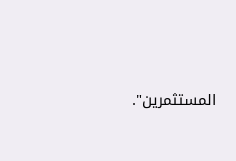المستثمرين".